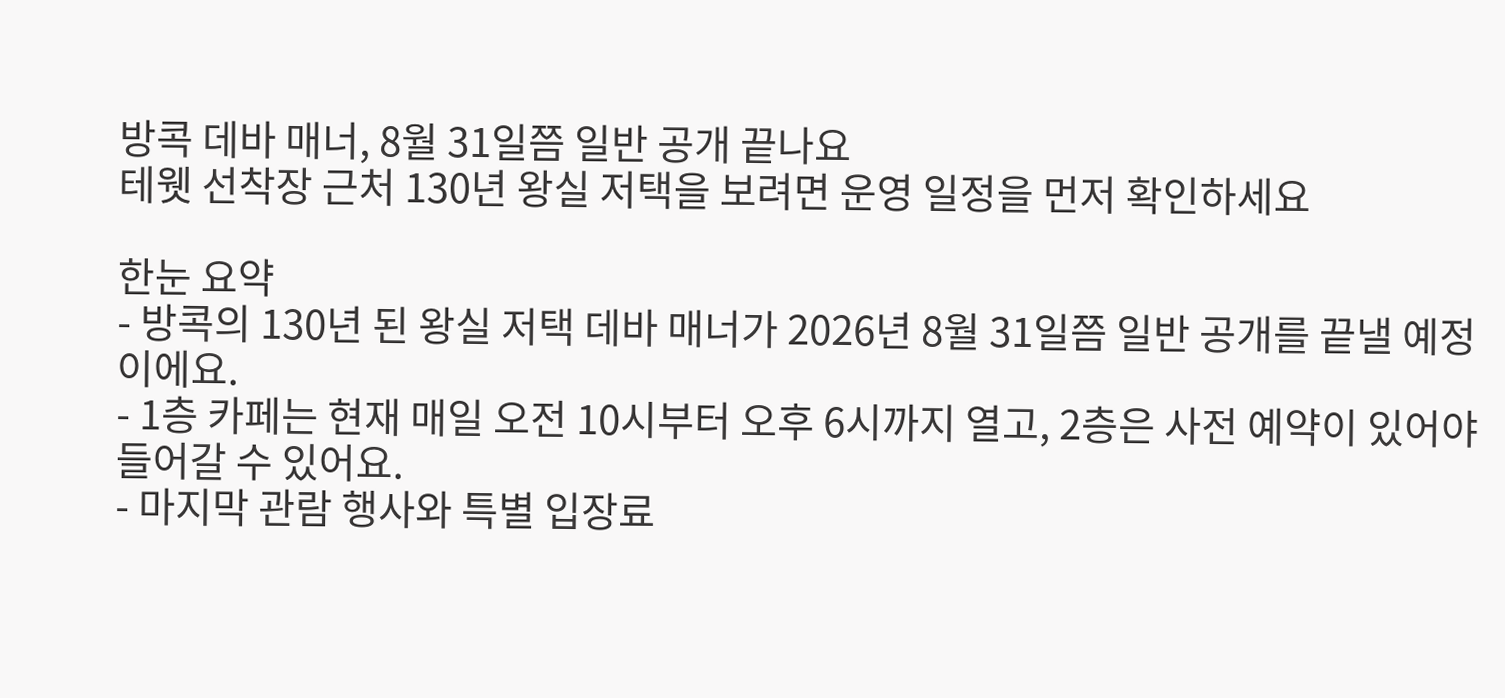방콕 데바 매너, 8월 31일쯤 일반 공개 끝나요
테웻 선착장 근처 130년 왕실 저택을 보려면 운영 일정을 먼저 확인하세요

한눈 요약
- 방콕의 130년 된 왕실 저택 데바 매너가 2026년 8월 31일쯤 일반 공개를 끝낼 예정이에요.
- 1층 카페는 현재 매일 오전 10시부터 오후 6시까지 열고, 2층은 사전 예약이 있어야 들어갈 수 있어요.
- 마지막 관람 행사와 특별 입장료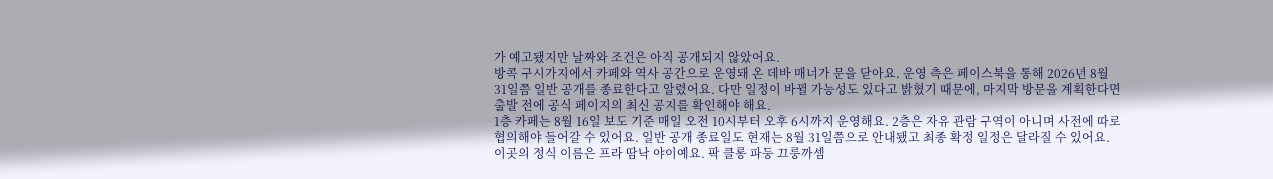가 예고됐지만 날짜와 조건은 아직 공개되지 않았어요.
방콕 구시가지에서 카페와 역사 공간으로 운영돼 온 데바 매너가 문을 닫아요. 운영 측은 페이스북을 통해 2026년 8월 31일쯤 일반 공개를 종료한다고 알렸어요. 다만 일정이 바뀔 가능성도 있다고 밝혔기 때문에, 마지막 방문을 계획한다면 출발 전에 공식 페이지의 최신 공지를 확인해야 해요.
1층 카페는 8월 16일 보도 기준 매일 오전 10시부터 오후 6시까지 운영해요. 2층은 자유 관람 구역이 아니며 사전에 따로 협의해야 들어갈 수 있어요. 일반 공개 종료일도 현재는 8월 31일쯤으로 안내됐고 최종 확정 일정은 달라질 수 있어요.
이곳의 정식 이름은 프라 땀낙 야이예요. 팍 클롱 파둥 끄룽까셈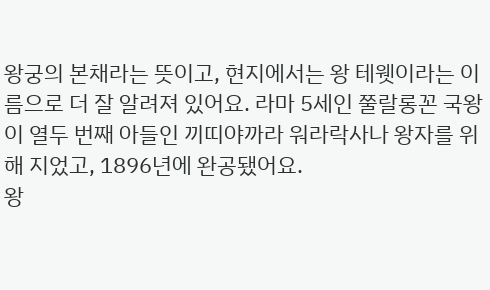왕궁의 본채라는 뜻이고, 현지에서는 왕 테웻이라는 이름으로 더 잘 알려져 있어요. 라마 5세인 쭐랄롱꼰 국왕이 열두 번째 아들인 끼띠야까라 워라락사나 왕자를 위해 지었고, 1896년에 완공됐어요.
왕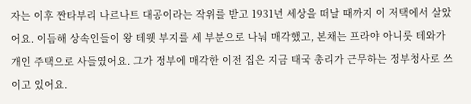자는 이후 짠타부리 나르나트 대공이라는 작위를 받고 1931년 세상을 떠날 때까지 이 저택에서 살았어요. 이듬해 상속인들이 왕 테웻 부지를 세 부분으로 나눠 매각했고, 본채는 프라야 아니룻 테와가 개인 주택으로 사들였어요. 그가 정부에 매각한 이전 집은 지금 태국 총리가 근무하는 정부청사로 쓰이고 있어요.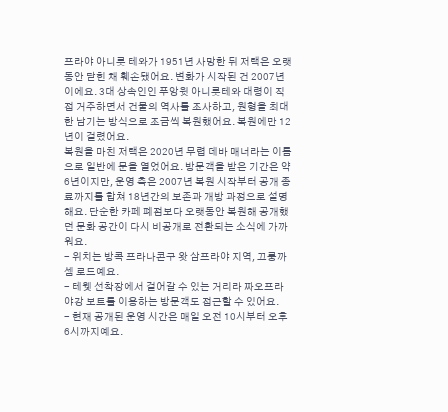프라야 아니룻 테와가 1951년 사망한 뒤 저택은 오랫동안 닫힌 채 훼손됐어요. 변화가 시작된 건 2007년이에요. 3대 상속인인 푸앙윗 아니룻테와 대령이 직접 거주하면서 건물의 역사를 조사하고, 원형을 최대한 남기는 방식으로 조금씩 복원했어요. 복원에만 12년이 걸렸어요.
복원을 마친 저택은 2020년 무렵 데바 매너라는 이름으로 일반에 문을 열었어요. 방문객을 받은 기간은 약 6년이지만, 운영 측은 2007년 복원 시작부터 공개 종료까지를 합쳐 18년간의 보존과 개방 과정으로 설명해요. 단순한 카페 폐점보다 오랫동안 복원해 공개했던 문화 공간이 다시 비공개로 전환되는 소식에 가까워요.
- 위치는 방콕 프라나콘구 왓 삼프라야 지역, 끄룽까셈 로드예요.
- 테웻 선착장에서 걸어갈 수 있는 거리라 짜오프라야강 보트를 이용하는 방문객도 접근할 수 있어요.
- 현재 공개된 운영 시간은 매일 오전 10시부터 오후 6시까지예요.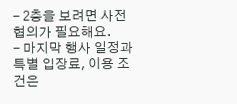- 2층을 보려면 사전 협의가 필요해요.
- 마지막 행사 일정과 특별 입장료, 이용 조건은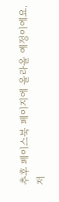추후 페이스북 페이지에 올라올 예정이에요.
저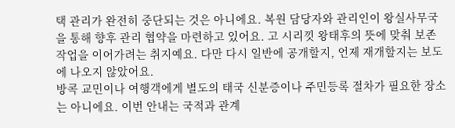택 관리가 완전히 중단되는 것은 아니에요. 복원 담당자와 관리인이 왕실사무국을 통해 향후 관리 협약을 마련하고 있어요. 고 시리낏 왕태후의 뜻에 맞춰 보존 작업을 이어가려는 취지예요. 다만 다시 일반에 공개할지, 언제 재개할지는 보도에 나오지 않았어요.
방콕 교민이나 여행객에게 별도의 태국 신분증이나 주민등록 절차가 필요한 장소는 아니에요. 이번 안내는 국적과 관계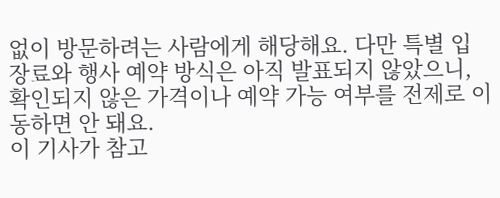없이 방문하려는 사람에게 해당해요. 다만 특별 입장료와 행사 예약 방식은 아직 발표되지 않았으니, 확인되지 않은 가격이나 예약 가능 여부를 전제로 이동하면 안 돼요.
이 기사가 참고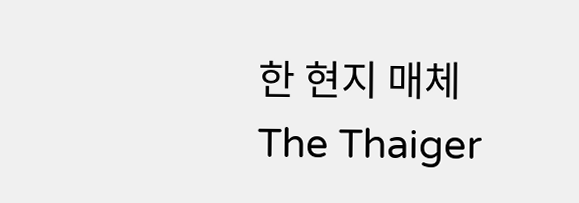한 현지 매체
The Thaiger